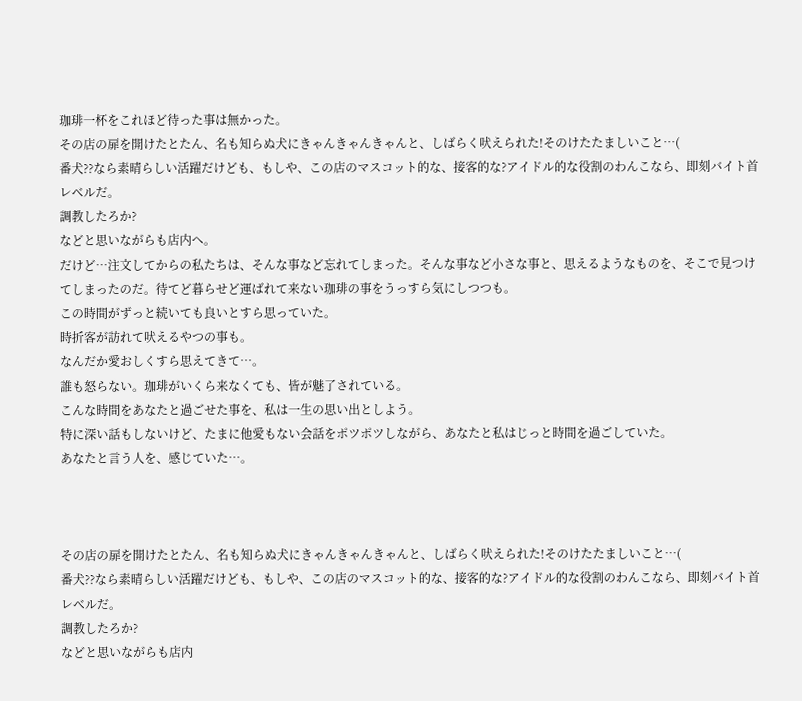珈琲一杯をこれほど待った事は無かった。
その店の扉を開けたとたん、名も知らぬ犬にきゃんきゃんきゃんと、しばらく吠えられた!そのけたたましいこと…(
番犬??なら素晴らしい活躍だけども、もしや、この店のマスコット的な、接客的な?アイドル的な役割のわんこなら、即刻バイト首レベルだ。
調教したろか?
などと思いながらも店内へ。
だけど…注文してからの私たちは、そんな事など忘れてしまった。そんな事など小さな事と、思えるようなものを、そこで見つけてしまったのだ。待てど暮らせど運ばれて来ない珈琲の事をうっすら気にしつつも。
この時間がずっと続いても良いとすら思っていた。
時折客が訪れて吠えるやつの事も。
なんだか愛おしくすら思えてきて…。
誰も怒らない。珈琲がいくら来なくても、皆が魅了されている。
こんな時間をあなたと過ごせた事を、私は一生の思い出としよう。
特に深い話もしないけど、たまに他愛もない会話をポツポツしながら、あなたと私はじっと時間を過ごしていた。
あなたと言う人を、感じていた…。



その店の扉を開けたとたん、名も知らぬ犬にきゃんきゃんきゃんと、しばらく吠えられた!そのけたたましいこと…(
番犬??なら素晴らしい活躍だけども、もしや、この店のマスコット的な、接客的な?アイドル的な役割のわんこなら、即刻バイト首レベルだ。
調教したろか?
などと思いながらも店内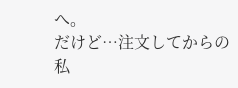へ。
だけど…注文してからの私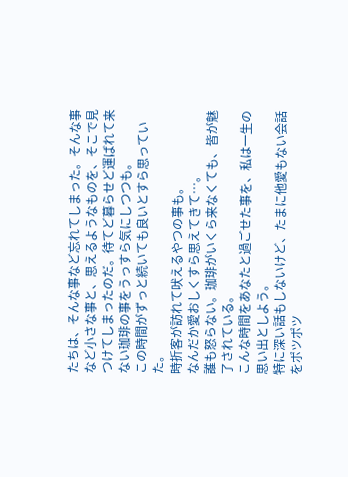たちは、そんな事など忘れてしまった。そんな事など小さな事と、思えるようなものを、そこで見つけてしまったのだ。待てど暮らせど運ばれて来ない珈琲の事をうっすら気にしつつも。
この時間がずっと続いても良いとすら思っていた。
時折客が訪れて吠えるやつの事も。
なんだか愛おしくすら思えてきて…。
誰も怒らない。珈琲がいくら来なくても、皆が魅了されている。
こんな時間をあなたと過ごせた事を、私は一生の思い出としよう。
特に深い話もしないけど、たまに他愛もない会話をポツポツ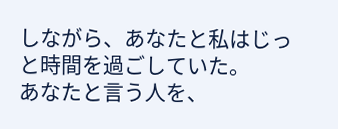しながら、あなたと私はじっと時間を過ごしていた。
あなたと言う人を、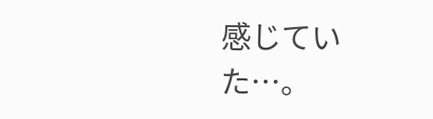感じていた…。